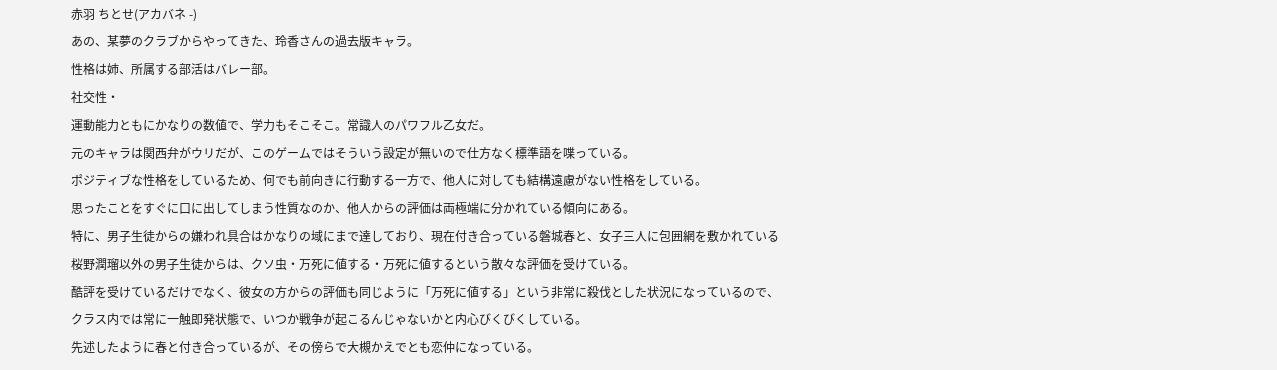赤羽 ちとせ(アカバネ -)
あの、某夢のクラブからやってきた、玲香さんの過去版キャラ。
性格は姉、所属する部活はバレー部。
社交性・
運動能力ともにかなりの数値で、学力もそこそこ。常識人のパワフル乙女だ。
元のキャラは関西弁がウリだが、このゲームではそういう設定が無いので仕方なく標準語を喋っている。
ポジティブな性格をしているため、何でも前向きに行動する一方で、他人に対しても結構遠慮がない性格をしている。
思ったことをすぐに口に出してしまう性質なのか、他人からの評価は両極端に分かれている傾向にある。
特に、男子生徒からの嫌われ具合はかなりの域にまで達しており、現在付き合っている磐城春と、女子三人に包囲網を敷かれている
桜野潤瑠以外の男子生徒からは、クソ虫・万死に値する・万死に値するという散々な評価を受けている。
酷評を受けているだけでなく、彼女の方からの評価も同じように「万死に値する」という非常に殺伐とした状況になっているので、
クラス内では常に一触即発状態で、いつか戦争が起こるんじゃないかと内心びくびくしている。
先述したように春と付き合っているが、その傍らで大槻かえでとも恋仲になっている。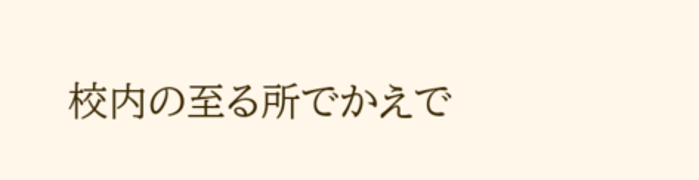校内の至る所でかえで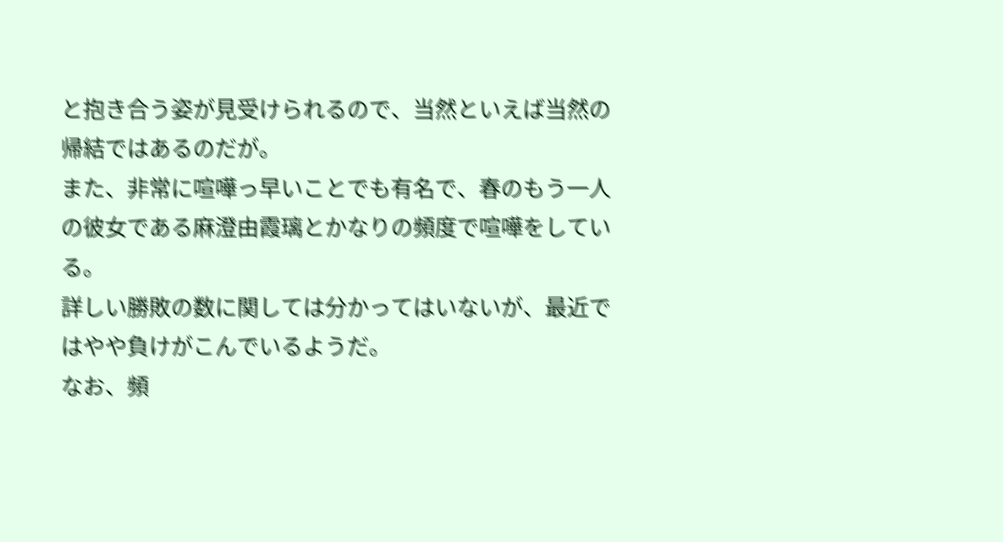と抱き合う姿が見受けられるので、当然といえば当然の帰結ではあるのだが。
また、非常に喧嘩っ早いことでも有名で、春のもう一人の彼女である麻澄由霞璃とかなりの頻度で喧嘩をしている。
詳しい勝敗の数に関しては分かってはいないが、最近ではやや負けがこんでいるようだ。
なお、頻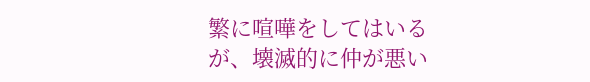繁に喧嘩をしてはいるが、壊滅的に仲が悪い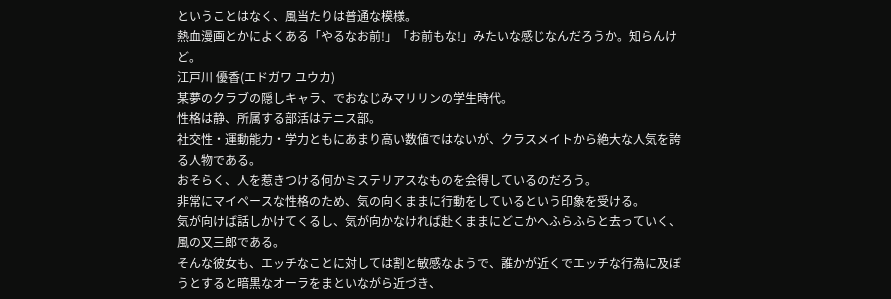ということはなく、風当たりは普通な模様。
熱血漫画とかによくある「やるなお前!」「お前もな!」みたいな感じなんだろうか。知らんけど。
江戸川 優香(エドガワ ユウカ)
某夢のクラブの隠しキャラ、でおなじみマリリンの学生時代。
性格は静、所属する部活はテニス部。
社交性・運動能力・学力ともにあまり高い数値ではないが、クラスメイトから絶大な人気を誇る人物である。
おそらく、人を惹きつける何かミステリアスなものを会得しているのだろう。
非常にマイペースな性格のため、気の向くままに行動をしているという印象を受ける。
気が向けば話しかけてくるし、気が向かなければ赴くままにどこかへふらふらと去っていく、風の又三郎である。
そんな彼女も、エッチなことに対しては割と敏感なようで、誰かが近くでエッチな行為に及ぼうとすると暗黒なオーラをまといながら近づき、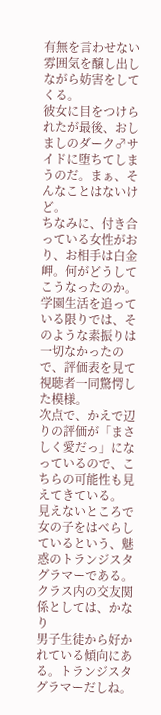有無を言わせない雰囲気を醸し出しながら妨害をしてくる。
彼女に目をつけられたが最後、おしましのダーク♂サイドに堕ちてしまうのだ。まぁ、そんなことはないけど。
ちなみに、付き合っている女性がおり、お相手は白金岬。何がどうしてこうなったのか。
学園生活を追っている限りでは、そのような素振りは一切なかったので、評価表を見て視聴者一同驚愕した模様。
次点で、かえで辺りの評価が「まさしく愛だっ」になっているので、こちらの可能性も見えてきている。
見えないところで女の子をはべらしているという、魅惑のトランジスタグラマーである。
クラス内の交友関係としては、かなり
男子生徒から好かれている傾向にある。トランジスタグラマーだしね。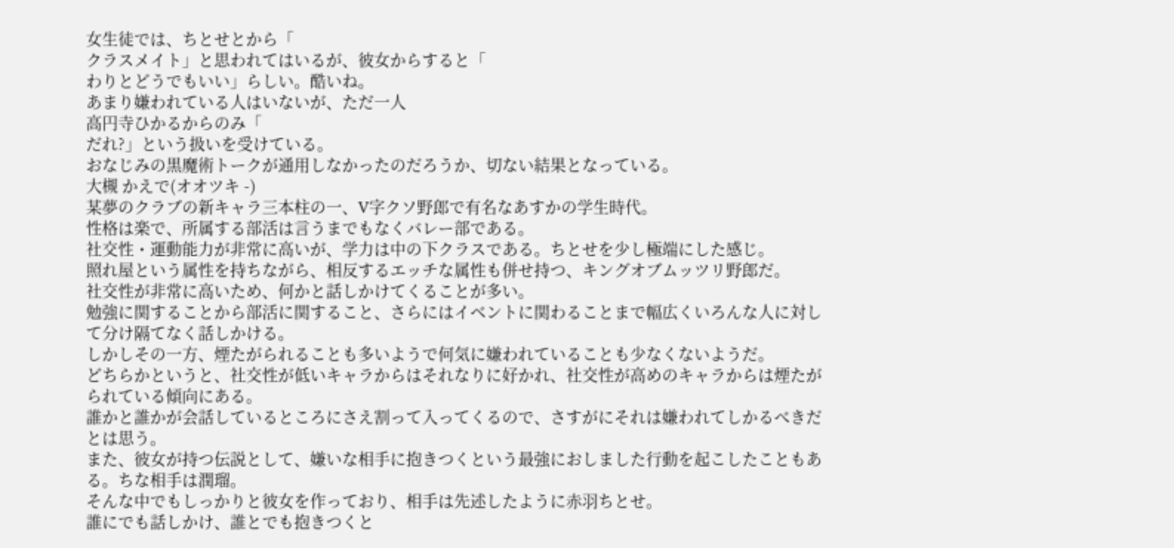女生徒では、ちとせとから「
クラスメイト」と思われてはいるが、彼女からすると「
わりとどうでもいい」らしい。酷いね。
あまり嫌われている人はいないが、ただ一人
高円寺ひかるからのみ「
だれ?」という扱いを受けている。
おなじみの黒魔術トークが通用しなかったのだろうか、切ない結果となっている。
大槻 かえで(オオツキ -)
某夢のクラブの新キャラ三本柱の一、V字クソ野郎で有名なあすかの学生時代。
性格は楽で、所属する部活は言うまでもなくバレー部である。
社交性・運動能力が非常に高いが、学力は中の下クラスである。ちとせを少し極端にした感じ。
照れ屋という属性を持ちながら、相反するエッチな属性も併せ持つ、キングオブムッツリ野郎だ。
社交性が非常に高いため、何かと話しかけてくることが多い。
勉強に関することから部活に関すること、さらにはイベントに関わることまで幅広くいろんな人に対して分け隔てなく話しかける。
しかしその一方、煙たがられることも多いようで何気に嫌われていることも少なくないようだ。
どちらかというと、社交性が低いキャラからはそれなりに好かれ、社交性が高めのキャラからは煙たがられている傾向にある。
誰かと誰かが会話しているところにさえ割って入ってくるので、さすがにそれは嫌われてしかるべきだとは思う。
また、彼女が持つ伝説として、嫌いな相手に抱きつくという最強におしました行動を起こしたこともある。ちな相手は潤瑠。
そんな中でもしっかりと彼女を作っており、相手は先述したように赤羽ちとせ。
誰にでも話しかけ、誰とでも抱きつくと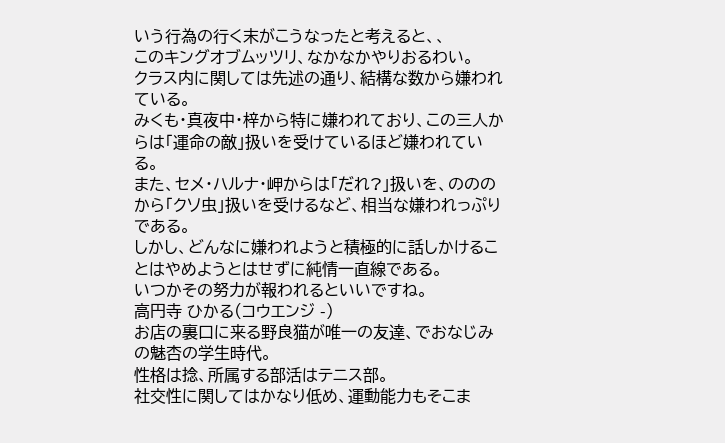いう行為の行く末がこうなったと考えると、、
このキングオブムッツリ、なかなかやりおるわい。
クラス内に関しては先述の通り、結構な数から嫌われている。
みくも・真夜中・梓から特に嫌われており、この三人からは「運命の敵」扱いを受けているほど嫌われている。
また、セメ・ハルナ・岬からは「だれ?」扱いを、のののから「クソ虫」扱いを受けるなど、相当な嫌われっぷりである。
しかし、どんなに嫌われようと積極的に話しかけることはやめようとはせずに純情一直線である。
いつかその努力が報われるといいですね。
高円寺 ひかる(コウエンジ -)
お店の裏口に来る野良猫が唯一の友達、でおなじみの魅杏の学生時代。
性格は捻、所属する部活はテニス部。
社交性に関してはかなり低め、運動能力もそこま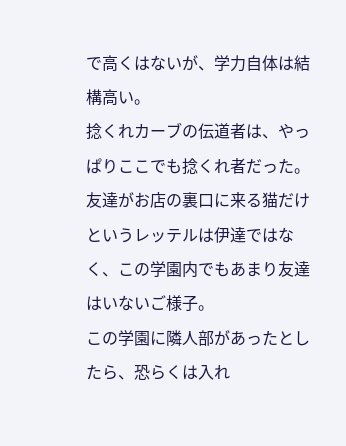で高くはないが、学力自体は結構高い。
捻くれカーブの伝道者は、やっぱりここでも捻くれ者だった。
友達がお店の裏口に来る猫だけというレッテルは伊達ではなく、この学園内でもあまり友達はいないご様子。
この学園に隣人部があったとしたら、恐らくは入れ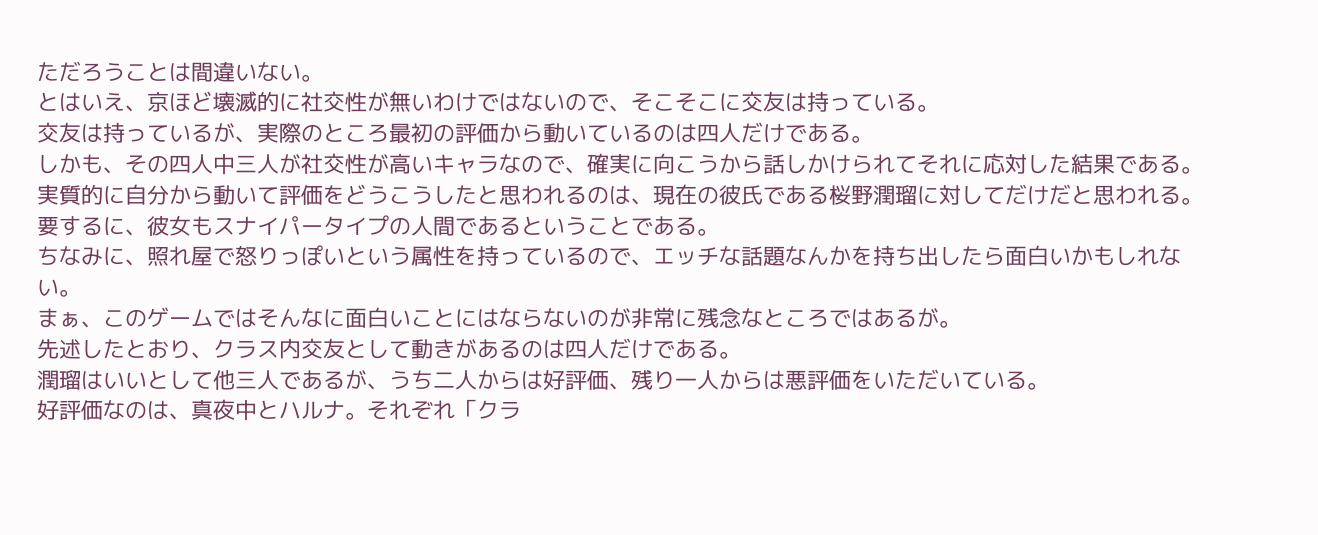ただろうことは間違いない。
とはいえ、京ほど壊滅的に社交性が無いわけではないので、そこそこに交友は持っている。
交友は持っているが、実際のところ最初の評価から動いているのは四人だけである。
しかも、その四人中三人が社交性が高いキャラなので、確実に向こうから話しかけられてそれに応対した結果である。
実質的に自分から動いて評価をどうこうしたと思われるのは、現在の彼氏である桜野潤瑠に対してだけだと思われる。
要するに、彼女もスナイパータイプの人間であるということである。
ちなみに、照れ屋で怒りっぽいという属性を持っているので、エッチな話題なんかを持ち出したら面白いかもしれない。
まぁ、このゲームではそんなに面白いことにはならないのが非常に残念なところではあるが。
先述したとおり、クラス内交友として動きがあるのは四人だけである。
潤瑠はいいとして他三人であるが、うち二人からは好評価、残り一人からは悪評価をいただいている。
好評価なのは、真夜中とハルナ。それぞれ「クラ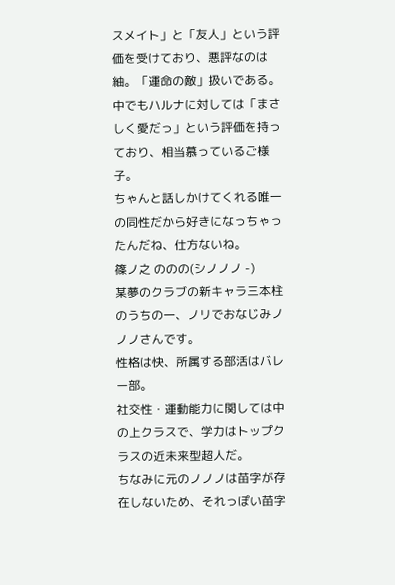スメイト」と「友人」という評価を受けており、悪評なのは紬。「運命の敵」扱いである。
中でもハルナに対しては「まさしく愛だっ」という評価を持っており、相当慕っているご様子。
ちゃんと話しかけてくれる唯一の同性だから好きになっちゃったんだね、仕方ないね。
篠ノ之 ののの(シノノノ -)
某夢のクラブの新キャラ三本柱のうちの一、ノリでおなじみノノノさんです。
性格は快、所属する部活はバレー部。
社交性・運動能力に関しては中の上クラスで、学力はトップクラスの近未来型超人だ。
ちなみに元のノノノは苗字が存在しないため、それっぽい苗字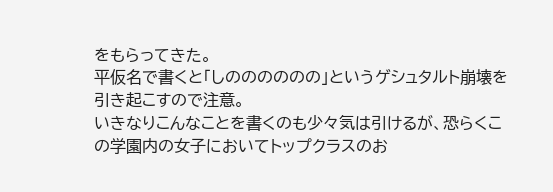をもらってきた。
平仮名で書くと「しのののののの」というゲシュタルト崩壊を引き起こすので注意。
いきなりこんなことを書くのも少々気は引けるが、恐らくこの学園内の女子においてトップクラスのお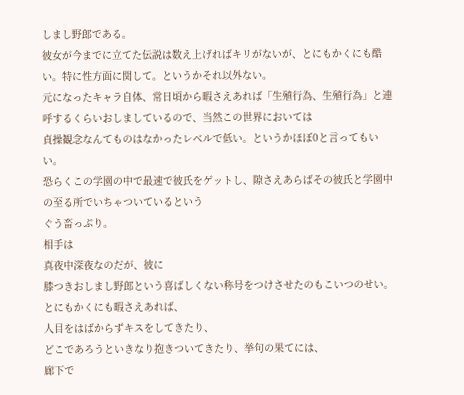しまし野郎である。
彼女が今までに立てた伝説は数え上げればキリがないが、とにもかくにも酷い。特に性方面に関して。というかそれ以外ない。
元になったキャラ自体、常日頃から暇さえあれば「生殖行為、生殖行為」と連呼するくらいおしましているので、当然この世界においては
貞操観念なんてものはなかったレベルで低い。というかほぼ0と言ってもいい。
恐らくこの学園の中で最速で彼氏をゲットし、隙さえあらばその彼氏と学園中の至る所でいちゃついているという
ぐう畜っぷり。
相手は
真夜中深夜なのだが、彼に
膝つきおしまし野郎という喜ばしくない称号をつけさせたのもこいつのせい。
とにもかくにも暇さえあれば、
人目をはばからずキスをしてきたり、
どこであろうといきなり抱きついてきたり、挙句の果てには、
廊下で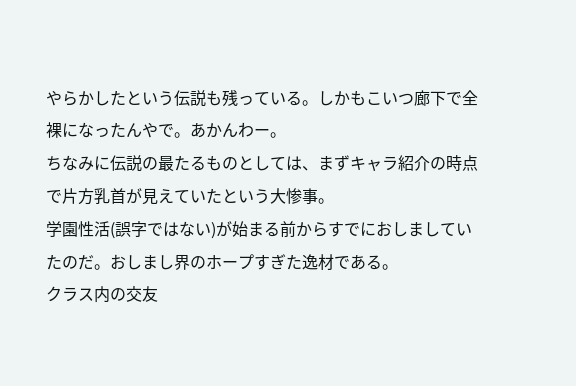やらかしたという伝説も残っている。しかもこいつ廊下で全裸になったんやで。あかんわー。
ちなみに伝説の最たるものとしては、まずキャラ紹介の時点で片方乳首が見えていたという大惨事。
学園性活(誤字ではない)が始まる前からすでにおしましていたのだ。おしまし界のホープすぎた逸材である。
クラス内の交友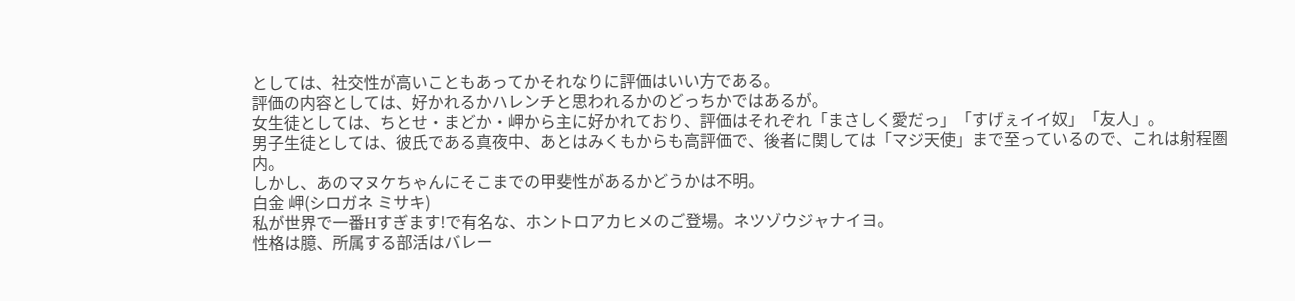としては、社交性が高いこともあってかそれなりに評価はいい方である。
評価の内容としては、好かれるかハレンチと思われるかのどっちかではあるが。
女生徒としては、ちとせ・まどか・岬から主に好かれており、評価はそれぞれ「まさしく愛だっ」「すげぇイイ奴」「友人」。
男子生徒としては、彼氏である真夜中、あとはみくもからも高評価で、後者に関しては「マジ天使」まで至っているので、これは射程圏内。
しかし、あのマヌケちゃんにそこまでの甲斐性があるかどうかは不明。
白金 岬(シロガネ ミサキ)
私が世界で一番Hすぎます!で有名な、ホントロアカヒメのご登場。ネツゾウジャナイヨ。
性格は臆、所属する部活はバレー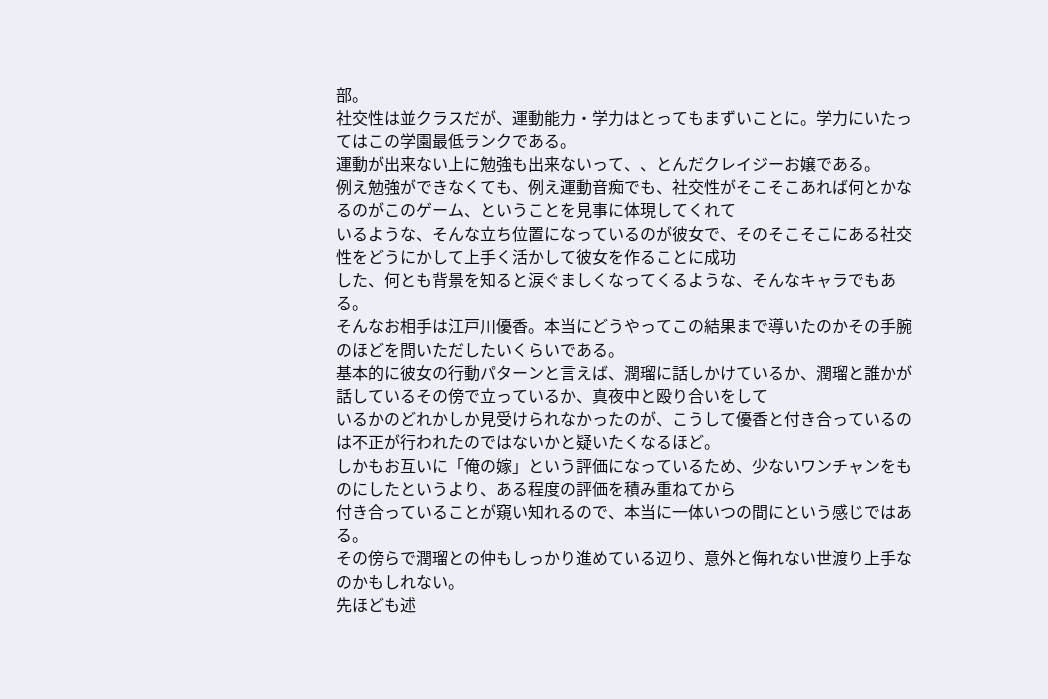部。
社交性は並クラスだが、運動能力・学力はとってもまずいことに。学力にいたってはこの学園最低ランクである。
運動が出来ない上に勉強も出来ないって、、とんだクレイジーお嬢である。
例え勉強ができなくても、例え運動音痴でも、社交性がそこそこあれば何とかなるのがこのゲーム、ということを見事に体現してくれて
いるような、そんな立ち位置になっているのが彼女で、そのそこそこにある社交性をどうにかして上手く活かして彼女を作ることに成功
した、何とも背景を知ると涙ぐましくなってくるような、そんなキャラでもある。
そんなお相手は江戸川優香。本当にどうやってこの結果まで導いたのかその手腕のほどを問いただしたいくらいである。
基本的に彼女の行動パターンと言えば、潤瑠に話しかけているか、潤瑠と誰かが話しているその傍で立っているか、真夜中と殴り合いをして
いるかのどれかしか見受けられなかったのが、こうして優香と付き合っているのは不正が行われたのではないかと疑いたくなるほど。
しかもお互いに「俺の嫁」という評価になっているため、少ないワンチャンをものにしたというより、ある程度の評価を積み重ねてから
付き合っていることが窺い知れるので、本当に一体いつの間にという感じではある。
その傍らで潤瑠との仲もしっかり進めている辺り、意外と侮れない世渡り上手なのかもしれない。
先ほども述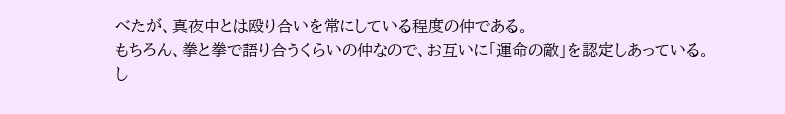べたが、真夜中とは殴り合いを常にしている程度の仲である。
もちろん、拳と拳で語り合うくらいの仲なので、お互いに「運命の敵」を認定しあっている。
し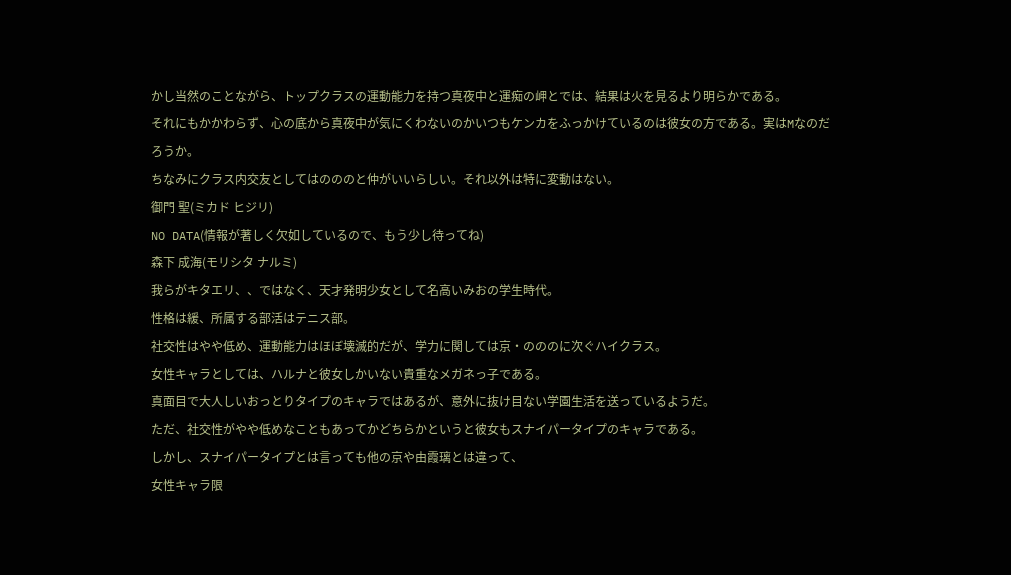かし当然のことながら、トップクラスの運動能力を持つ真夜中と運痴の岬とでは、結果は火を見るより明らかである。
それにもかかわらず、心の底から真夜中が気にくわないのかいつもケンカをふっかけているのは彼女の方である。実はMなのだろうか。
ちなみにクラス内交友としてはのののと仲がいいらしい。それ以外は特に変動はない。
御門 聖(ミカド ヒジリ)
NO DATA(情報が著しく欠如しているので、もう少し待ってね)
森下 成海(モリシタ ナルミ)
我らがキタエリ、、ではなく、天才発明少女として名高いみおの学生時代。
性格は緩、所属する部活はテニス部。
社交性はやや低め、運動能力はほぼ壊滅的だが、学力に関しては京・のののに次ぐハイクラス。
女性キャラとしては、ハルナと彼女しかいない貴重なメガネっ子である。
真面目で大人しいおっとりタイプのキャラではあるが、意外に抜け目ない学園生活を送っているようだ。
ただ、社交性がやや低めなこともあってかどちらかというと彼女もスナイパータイプのキャラである。
しかし、スナイパータイプとは言っても他の京や由霞璃とは違って、
女性キャラ限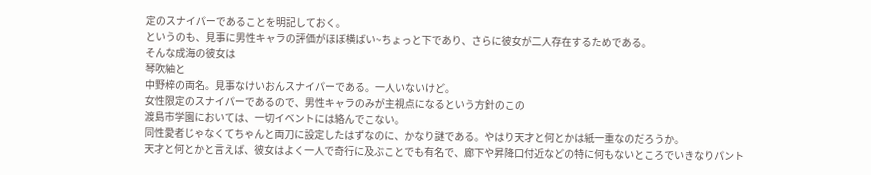定のスナイパーであることを明記しておく。
というのも、見事に男性キャラの評価がほぼ横ばい~ちょっと下であり、さらに彼女が二人存在するためである。
そんな成海の彼女は
琴吹紬と
中野梓の両名。見事なけいおんスナイパーである。一人いないけど。
女性限定のスナイパーであるので、男性キャラのみが主視点になるという方針のこの
渡島市学園においては、一切イベントには絡んでこない。
同性愛者じゃなくてちゃんと両刀に設定したはずなのに、かなり謎である。やはり天才と何とかは紙一重なのだろうか。
天才と何とかと言えば、彼女はよく一人で奇行に及ぶことでも有名で、廊下や昇降口付近などの特に何もないところでいきなりパント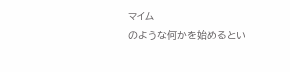マイム
のような何かを始めるとい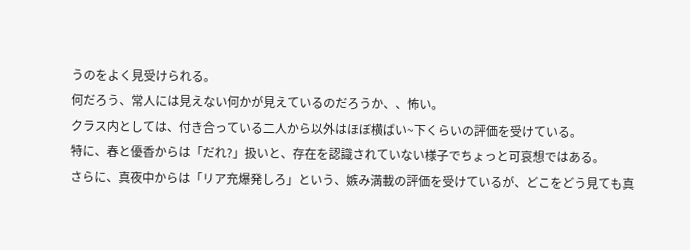うのをよく見受けられる。
何だろう、常人には見えない何かが見えているのだろうか、、怖い。
クラス内としては、付き合っている二人から以外はほぼ横ばい~下くらいの評価を受けている。
特に、春と優香からは「だれ?」扱いと、存在を認識されていない様子でちょっと可哀想ではある。
さらに、真夜中からは「リア充爆発しろ」という、嫉み満載の評価を受けているが、どこをどう見ても真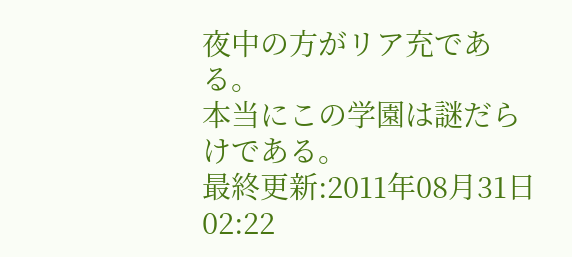夜中の方がリア充である。
本当にこの学園は謎だらけである。
最終更新:2011年08月31日 02:22